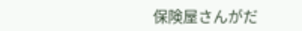保険屋さんがだ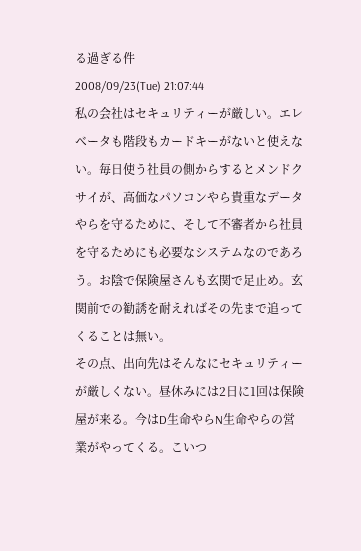る過ぎる件
2008/09/23(Tue) 21:07:44
私の会社はセキュリティーが厳しい。エレベータも階段もカードキーがないと使えない。毎日使う社員の側からするとメンドクサイが、高価なパソコンやら貴重なデータやらを守るために、そして不審者から社員を守るためにも必要なシステムなのであろう。お陰で保険屋さんも玄関で足止め。玄関前での勧誘を耐えればその先まで追ってくることは無い。
その点、出向先はそんなにセキュリティーが厳しくない。昼休みには2日に1回は保険屋が来る。今はD生命やらN生命やらの営業がやってくる。こいつ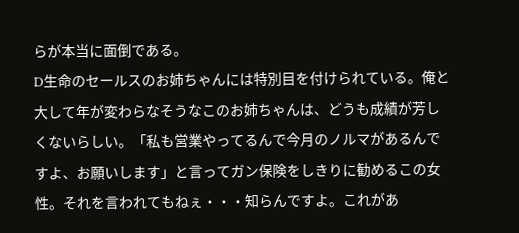らが本当に面倒である。
D生命のセールスのお姉ちゃんには特別目を付けられている。俺と大して年が変わらなそうなこのお姉ちゃんは、どうも成績が芳しくないらしい。「私も営業やってるんで今月のノルマがあるんですよ、お願いします」と言ってガン保険をしきりに勧めるこの女性。それを言われてもねぇ・・・知らんですよ。これがあ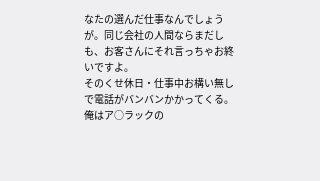なたの選んだ仕事なんでしょうが。同じ会社の人間ならまだしも、お客さんにそれ言っちゃお終いですよ。
そのくせ休日・仕事中お構い無しで電話がバンバンかかってくる。俺はア○ラックの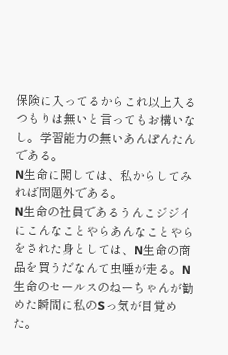保険に入ってるからこれ以上入るつもりは無いと言ってもお構いなし。学習能力の無いあんぽんたんである。
N生命に関しては、私からしてみれば問題外である。
N生命の社員であるうんこジジイにこんなことやらあんなことやらをされた身としては、N生命の商品を買うだなんて虫唾が走る。N生命のセールスのねーちゃんが勧めた瞬間に私のSっ気が目覚めた。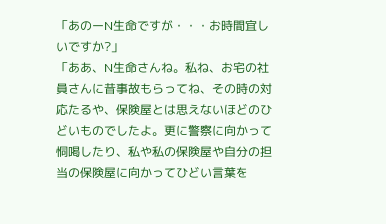「あのーN生命ですが・・・お時間宜しいですか?」
「ああ、N生命さんね。私ね、お宅の社員さんに昔事故もらってね、その時の対応たるや、保険屋とは思えないほどのひどいものでしたよ。更に警察に向かって恫喝したり、私や私の保険屋や自分の担当の保険屋に向かってひどい言葉を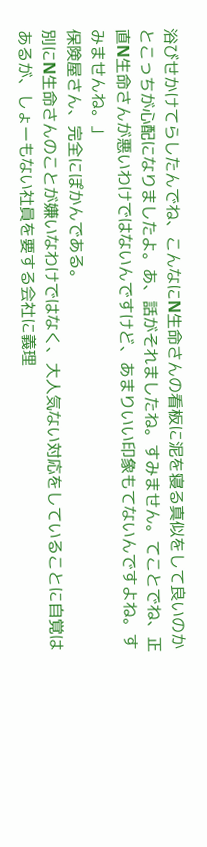浴びせかけてらしたんでね、こんなにN生命さんの看板に泥を寝る真似をして良いのかとこっちが心配になりましたよ。あ、話がそれましたね。すみません。てことでね、正直N生命さんが悪いわけではないんですけど、あまりいい印象もてないんですよね。すみませんね。」
保険屋さん、完全にぽかんである。
別にN生命さんのことが嫌いなわけではなく、大人気ない対応をしていることに自覚はあるが、しょーもない社員を要する会社に義理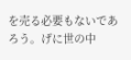を売る必要もないであろう。げに世の中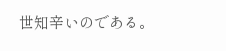世知辛いのである。